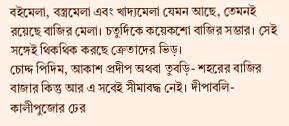বইমেলা, বস্ত্রমেলা এবং খাদ্যমেলা যেমন আছে, তেমনই রয়েছে বাজির মেলা। চতুর্দিকে কয়েকশো বাজির সম্ভার। সেই সঙ্গেই থিকথিক করছে ক্রেতাদের ভিড়।
চোদ্দ পিদিম, আকাশ প্রদীপ অথবা তুবড়ি- শহরের বাজির বাজার কিন্তু আর এ সবেই সীমাবদ্ধ নেই। দীপাবলি-কালীপুজোর ঢের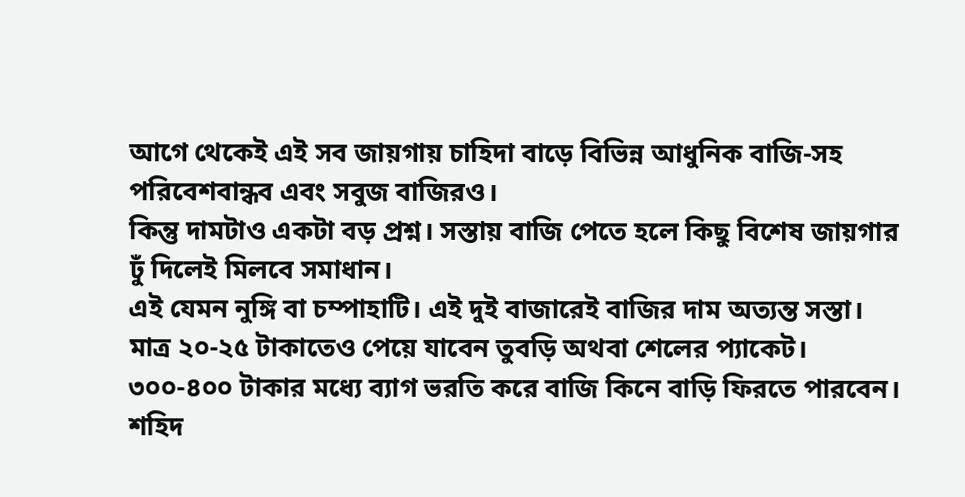আগে থেকেই এই সব জায়গায় চাহিদা বাড়ে বিভিন্ন আধুনিক বাজি-সহ পরিবেশবান্ধব এবং সবুজ বাজিরও।
কিন্তু দামটাও একটা বড় প্রশ্ন। সস্তায় বাজি পেতে হলে কিছু বিশেষ জায়গার ঢুঁ দিলেই মিলবে সমাধান।
এই যেমন নুঙ্গি বা চম্পাহাটি। এই দুই বাজারেই বাজির দাম অত্যন্ত সস্তা। মাত্র ২০-২৫ টাকাতেও পেয়ে যাবেন তুবড়ি অথবা শেলের প্যাকেট। ৩০০-৪০০ টাকার মধ্যে ব্যাগ ভরতি করে বাজি কিনে বাড়ি ফিরতে পারবেন।
শহিদ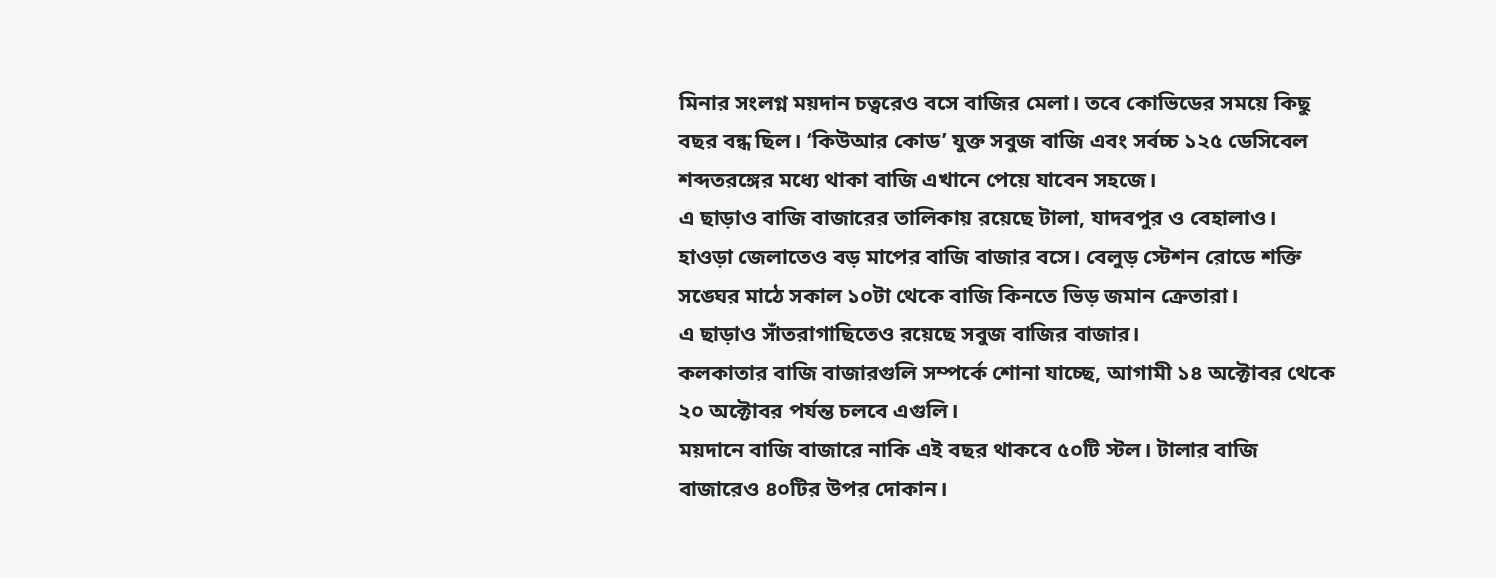মিনার সংলগ্ন ময়দান চত্বরেও বসে বাজির মেলা। তবে কোভিডের সময়ে কিছু বছর বন্ধ ছিল। ‘কিউআর কোড’ যুক্ত সবুজ বাজি এবং সর্বচ্চ ১২৫ ডেসিবেল শব্দতরঙ্গের মধ্যে থাকা বাজি এখানে পেয়ে যাবেন সহজে।
এ ছাড়াও বাজি বাজারের তালিকায় রয়েছে টালা, যাদবপুর ও বেহালাও।
হাওড়া জেলাতেও বড় মাপের বাজি বাজার বসে। বেলুড় স্টেশন রোডে শক্তি সঙ্ঘের মাঠে সকাল ১০টা থেকে বাজি কিনতে ভিড় জমান ক্রেতারা।
এ ছাড়াও সাঁতরাগাছিতেও রয়েছে সবুজ বাজির বাজার।
কলকাতার বাজি বাজারগুলি সম্পর্কে শোনা যাচ্ছে, আগামী ১৪ অক্টোবর থেকে ২০ অক্টোবর পর্যন্ত চলবে এগুলি।
ময়দানে বাজি বাজারে নাকি এই বছর থাকবে ৫০টি স্টল। টালার বাজি বাজারেও ৪০টির উপর দোকান।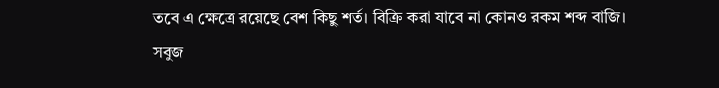তবে এ ক্ষেত্রে রয়েছে বেশ কিছু শর্ত। বিক্রি করা যাবে না কোনও রকম শব্দ বাজি।
সবুজ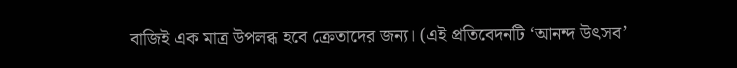বাজিই এক মাত্র উপলব্ধ হবে ক্রেতাদের জন্য। (এই প্রতিবেদনটি ‘আনন্দ উৎসব’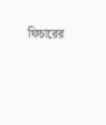ফিচারের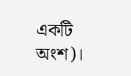একটি অংশ)।